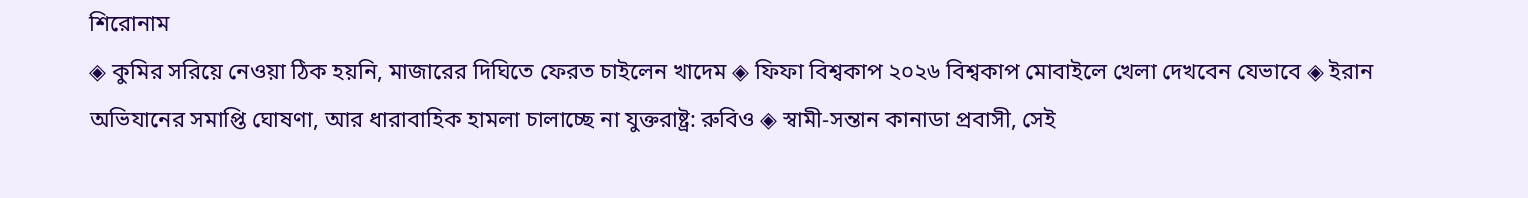শিরোনাম
◈ কুমির সরিয়ে নেওয়া ঠিক হয়নি, মাজারের দিঘিতে ফেরত চাইলেন খাদেম ◈ ফিফা বিশ্বকাপ ২০২৬ বিশ্বকাপ মোবাইলে খেলা দেখবেন যেভাবে ◈ ইরান অভিযানের সমাপ্তি ঘোষণা, আর ধারাবাহিক হামলা চালাচ্ছে না যুক্তরাষ্ট্র: রুবিও ◈ স্বামী-সন্তান কানাডা প্রবাসী, সেই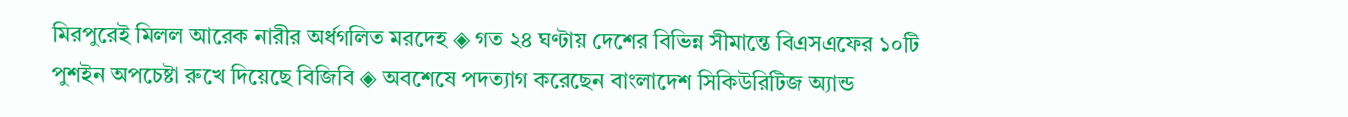মিরপুরেই মিলল আরেক নারীর অর্ধগলিত মরদেহ ◈ গত ২৪ ঘণ্টায় দেশের বিভিন্ন সীমান্তে বিএসএফের ১০টি পুশইন অপচেষ্টা রুখে দিয়েছে বিজিবি ◈ অবশেষে পদত্যাগ করেছেন বাংলাদেশ সিকিউরিটিজ অ্যান্ড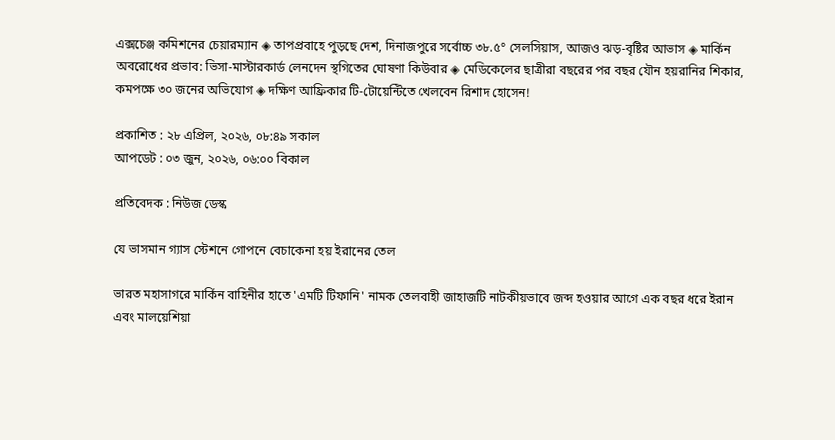এক্সচেঞ্জ কমিশনের চেয়ারম্যান ◈ তাপপ্রবাহে পুড়ছে দেশ, দিনাজপুরে সর্বোচ্চ ৩৮.৫° সেলসিয়াস, আজও ঝড়-বৃষ্টির আভাস ◈ মার্কিন অবরোধের প্রভাব: ভিসা-মাস্টারকার্ড লেনদেন স্থগিতের ঘোষণা কিউবার ◈ মেডিকেলের ছাত্রীরা বছরের পর বছর যৌন হয়রানির শিকার, কমপক্ষে ৩০ জনের অভিযোগ ◈ দ‌ক্ষিণ আ‌ফ্রিকার টি-টোয়েন্টিতে খেল‌বেন রিশাদ হো‌সেন!

প্রকাশিত : ২৮ এপ্রিল, ২০২৬, ০৮:৪৯ সকাল
আপডেট : ০৩ জুন, ২০২৬, ০৬:০০ বিকাল

প্রতিবেদক : নিউজ ডেস্ক

যে ভাসমান গ্যাস স্টেশনে গোপনে বেচাকেনা হয় ইরানের তেল

ভারত মহাসাগরে মার্কিন বাহিনীর হাতে 'এমটি টিফানি' নামক তেলবাহী জাহাজটি নাটকীয়ভাবে জব্দ হওয়ার আগে এক বছর ধরে ইরান এবং মালয়েশিয়া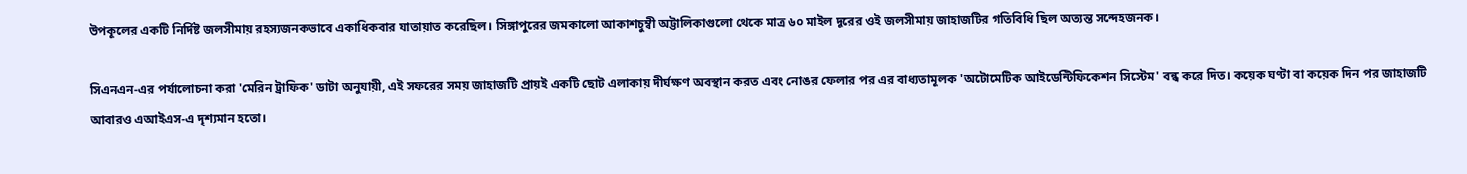উপকূলের একটি নির্দিষ্ট জলসীমায় রহস্যজনকভাবে একাধিকবার যাতায়াত করেছিল। সিঙ্গাপুরের জমকালো আকাশচুম্বী অট্টালিকাগুলো থেকে মাত্র ৬০ মাইল দূরের ওই জলসীমায় জাহাজটির গতিবিধি ছিল অত্যন্ত সন্দেহজনক।

সিএনএন-এর পর্যালোচনা করা 'মেরিন ট্রাফিক' ডাটা অনুযায়ী, এই সফরের সময় জাহাজটি প্রায়ই একটি ছোট এলাকায় দীর্ঘক্ষণ অবস্থান করত এবং নোঙর ফেলার পর এর বাধ্যতামূলক 'অটোমেটিক আইডেন্টিফিকেশন সিস্টেম' বন্ধ করে দিত। কয়েক ঘণ্টা বা কয়েক দিন পর জাহাজটি আবারও এআইএস-এ দৃশ্যমান হতো।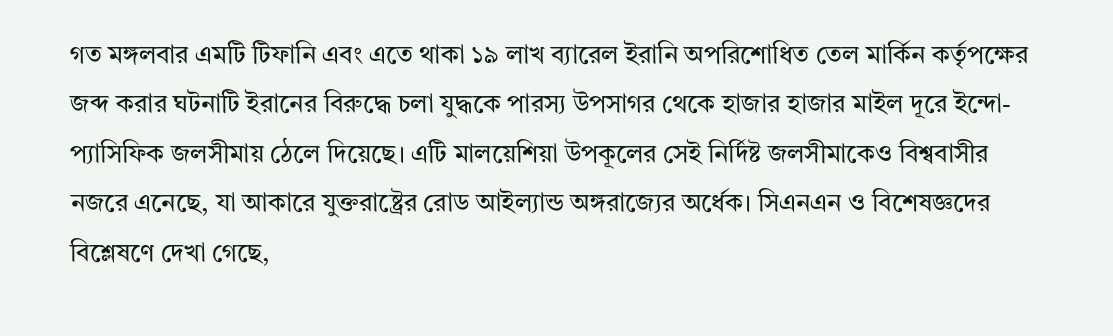গত মঙ্গলবার এমটি টিফানি এবং এতে থাকা ১৯ লাখ ব্যারেল ইরানি অপরিশোধিত তেল মার্কিন কর্তৃপক্ষের জব্দ করার ঘটনাটি ইরানের বিরুদ্ধে চলা যুদ্ধকে পারস্য উপসাগর থেকে হাজার হাজার মাইল দূরে ইন্দো-প্যাসিফিক জলসীমায় ঠেলে দিয়েছে। এটি মালয়েশিয়া উপকূলের সেই নির্দিষ্ট জলসীমাকেও বিশ্ববাসীর নজরে এনেছে, যা আকারে যুক্তরাষ্ট্রের রোড আইল্যান্ড অঙ্গরাজ্যের অর্ধেক। সিএনএন ও বিশেষজ্ঞদের বিশ্লেষণে দেখা গেছে,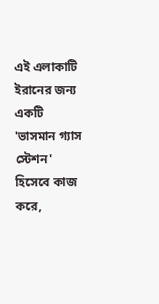এই এলাকাটি ইরানের জন্য একটি 'ভাসমান গ্যাস স্টেশন' হিসেবে কাজ করে,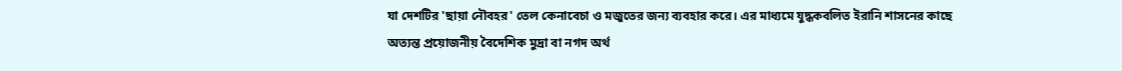যা দেশটির 'ছায়া নৌবহর' তেল কেনাবেচা ও মজুতের জন্য ব্যবহার করে। এর মাধ্যমে যুদ্ধকবলিত ইরানি শাসনের কাছে অত্যন্ত প্রয়োজনীয় বৈদেশিক মুদ্রা বা নগদ অর্থ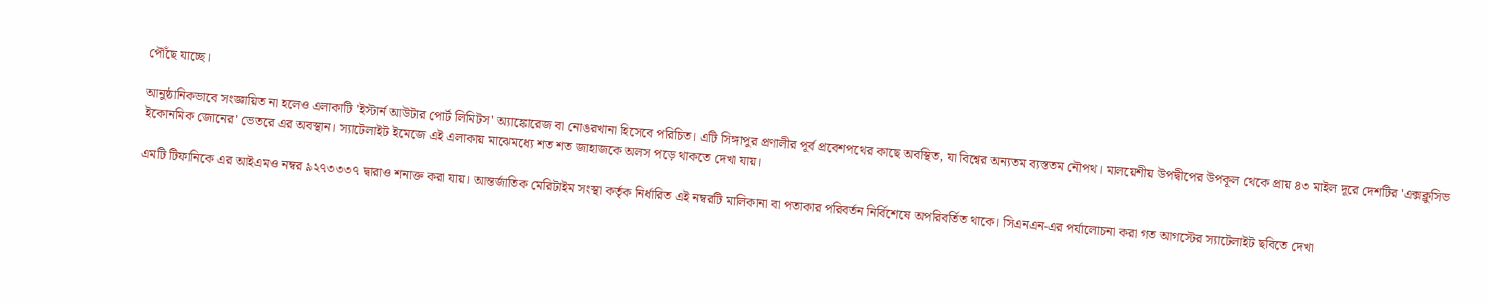পৌঁছে যাচ্ছে।

আনুষ্ঠানিকভাবে সংজ্ঞায়িত না হলেও এলাকাটি 'ইস্টার্ন আউটার পোর্ট লিমিটস' অ্যাঙ্কোরেজ বা নোঙরখানা হিসেবে পরিচিত। এটি সিঙ্গাপুর প্রণালীর পূর্ব প্রবেশপথের কাছে অবস্থিত, যা বিশ্বের অন্যতম ব্যস্ততম নৌপথ। মালয়েশীয় উপদ্বীপের উপকূল থেকে প্রায় ৪৩ মাইল দূরে দেশটির 'এক্সক্লুসিভ ইকোনমিক জোনের' ভেতরে এর অবস্থান। স্যাটেলাইট ইমেজে এই এলাকায় মাঝেমধ্যে শত শত জাহাজকে অলস পড়ে থাকতে দেখা যায়।

এমটি টিফানিকে এর আইএমও নম্বর ৯২৭৩৩৩৭ দ্বারাও শনাক্ত করা যায়। আন্তর্জাতিক মেরিটাইম সংস্থা কর্তৃক নির্ধারিত এই নম্বরটি মালিকানা বা পতাকার পরিবর্তন নির্বিশেষে অপরিবর্তিত থাকে। সিএনএন-এর পর্যালোচনা করা গত আগস্টের স্যাটেলাইট ছবিতে দেখা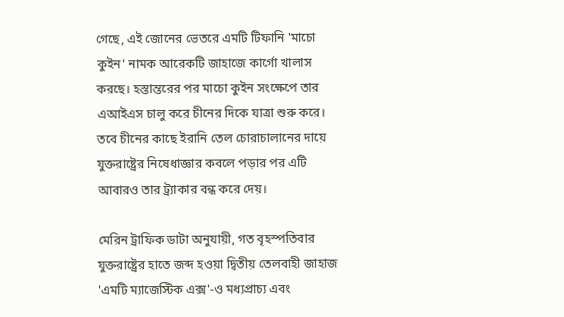গেছে, এই জোনের ভেতরে এমটি টিফানি 'মাচো কুইন' নামক আরেকটি জাহাজে কার্গো খালাস করছে। হস্তান্তরের পর মাচো কুইন সংক্ষেপে তার এআইএস চালু করে চীনের দিকে যাত্রা শুরু করে। তবে চীনের কাছে ইরানি তেল চোরাচালানের দায়ে যুক্তরাষ্ট্রের নিষেধাজ্ঞার কবলে পড়ার পর এটি আবারও তার ট্র্যাকার বন্ধ করে দেয়।

মেরিন ট্রাফিক ডাটা অনুযায়ী, গত বৃহস্পতিবার যুক্তরাষ্ট্রের হাতে জব্দ হওয়া দ্বিতীয় তেলবাহী জাহাজ 'এমটি ম্যাজেস্টিক এক্স'-ও মধ্যপ্রাচ্য এবং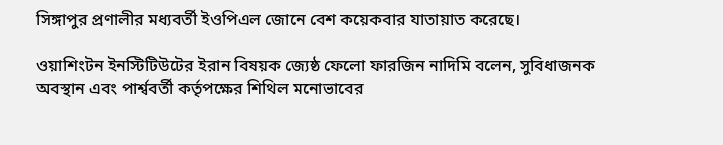সিঙ্গাপুর প্রণালীর মধ্যবর্তী ইওপিএল জোনে বেশ কয়েকবার যাতায়াত করেছে।

ওয়াশিংটন ইনস্টিটিউটের ইরান বিষয়ক জ্যেষ্ঠ ফেলো ফারজিন নাদিমি বলেন, সুবিধাজনক অবস্থান এবং পার্শ্ববর্তী কর্তৃপক্ষের শিথিল মনোভাবের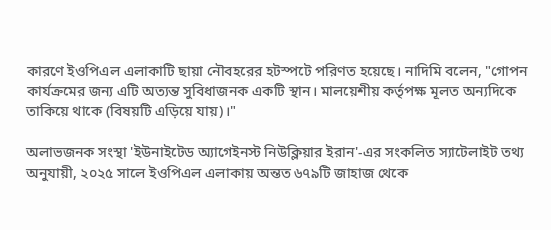কারণে ইওপিএল এলাকাটি ছায়া নৌবহরের হটস্পটে পরিণত হয়েছে। নাদিমি বলেন, "গোপন কার্যক্রমের জন্য এটি অত্যন্ত সুবিধাজনক একটি স্থান। মালয়েশীয় কর্তৃপক্ষ মূলত অন্যদিকে তাকিয়ে থাকে (বিষয়টি এড়িয়ে যায়)।"

অলাভজনক সংস্থা 'ইউনাইটেড অ্যাগেইনস্ট নিউক্লিয়ার ইরান'-এর সংকলিত স্যাটেলাইট তথ্য অনুযায়ী, ২০২৫ সালে ইওপিএল এলাকায় অন্তত ৬৭৯টি জাহাজ থেকে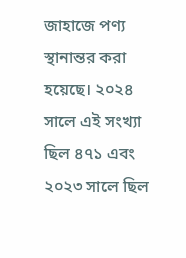জাহাজে পণ্য স্থানান্তর করা হয়েছে। ২০২৪ সালে এই সংখ্যা ছিল ৪৭১ এবং ২০২৩ সালে ছিল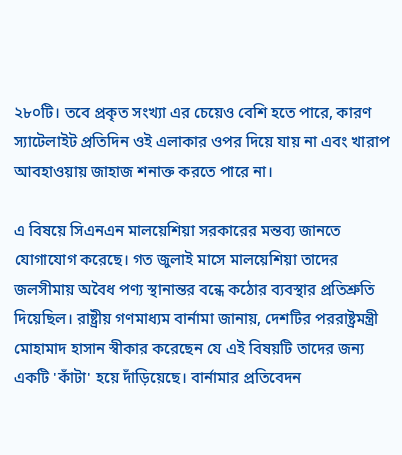২৮০টি। তবে প্রকৃত সংখ্যা এর চেয়েও বেশি হতে পারে, কারণ স্যাটেলাইট প্রতিদিন ওই এলাকার ওপর দিয়ে যায় না এবং খারাপ আবহাওয়ায় জাহাজ শনাক্ত করতে পারে না।

এ বিষয়ে সিএনএন মালয়েশিয়া সরকারের মন্তব্য জানতে যোগাযোগ করেছে। গত জুলাই মাসে মালয়েশিয়া তাদের জলসীমায় অবৈধ পণ্য স্থানান্তর বন্ধে কঠোর ব্যবস্থার প্রতিশ্রুতি দিয়েছিল। রাষ্ট্রীয় গণমাধ্যম বার্নামা জানায়, দেশটির পররাষ্ট্রমন্ত্রী মোহামাদ হাসান স্বীকার করেছেন যে এই বিষয়টি তাদের জন্য একটি 'কাঁটা' হয়ে দাঁড়িয়েছে। বার্নামার প্রতিবেদন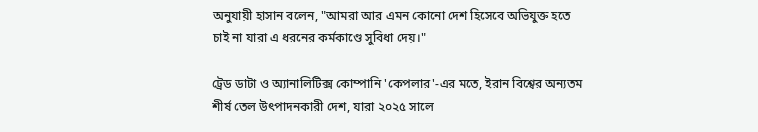অনুযায়ী হাসান বলেন, "আমরা আর এমন কোনো দেশ হিসেবে অভিযুক্ত হতে চাই না যারা এ ধরনের কর্মকাণ্ডে সুবিধা দেয়।"

ট্রেড ডাটা ও অ্যানালিটিক্স কোম্পানি 'কেপলার'-এর মতে, ইরান বিশ্বের অন্যতম শীর্ষ তেল উৎপাদনকারী দেশ, যারা ২০২৫ সালে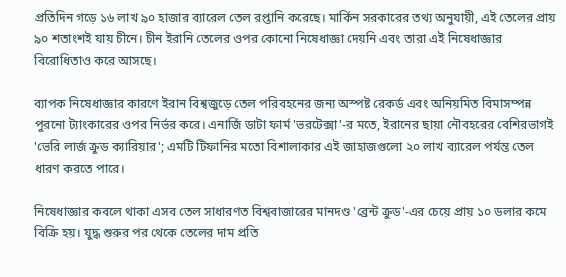প্রতিদিন গড়ে ১৬ লাখ ৯০ হাজার ব্যারেল তেল রপ্তানি করেছে। মার্কিন সরকারের তথ্য অনুযায়ী, এই তেলের প্রায় ৯০ শতাংশই যায় চীনে। চীন ইরানি তেলের ওপর কোনো নিষেধাজ্ঞা দেয়নি এবং তারা এই নিষেধাজ্ঞার বিরোধিতাও করে আসছে।

ব্যাপক নিষেধাজ্ঞার কারণে ইরান বিশ্বজুড়ে তেল পরিবহনের জন্য অস্পষ্ট রেকর্ড এবং অনিয়মিত বিমাসম্পন্ন পুরনো ট্যাংকারের ওপর নির্ভর করে। এনার্জি ডাটা ফার্ম 'ভরটেক্সা'-র মতে, ইরানের ছায়া নৌবহরের বেশিরভাগই 'ভেরি লার্জ ক্রুড ক্যারিয়ার'; এমটি টিফানির মতো বিশালাকার এই জাহাজগুলো ২০ লাখ ব্যারেল পর্যন্ত তেল ধারণ করতে পারে।

নিষেধাজ্ঞার কবলে থাকা এসব তেল সাধারণত বিশ্ববাজারের মানদণ্ড 'ব্রেন্ট ক্রুড'-এর চেয়ে প্রায় ১০ ডলার কমে বিক্রি হয়। যুদ্ধ শুরুর পর থেকে তেলের দাম প্রতি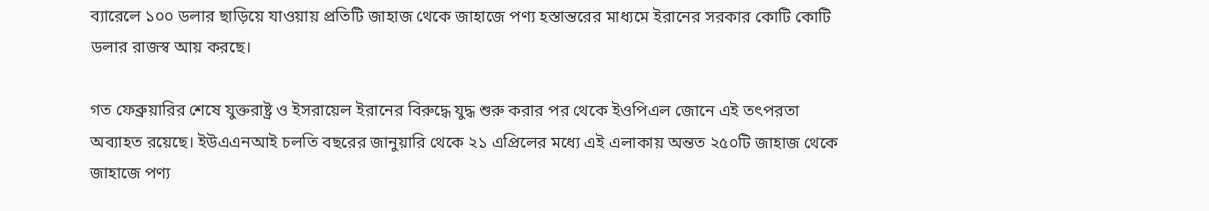ব্যারেলে ১০০ ডলার ছাড়িয়ে যাওয়ায় প্রতিটি জাহাজ থেকে জাহাজে পণ্য হস্তান্তরের মাধ্যমে ইরানের সরকার কোটি কোটি ডলার রাজস্ব আয় করছে।

গত ফেব্রুয়ারির শেষে যুক্তরাষ্ট্র ও ইসরায়েল ইরানের বিরুদ্ধে যুদ্ধ শুরু করার পর থেকে ইওপিএল জোনে এই তৎপরতা অব্যাহত রয়েছে। ইউএএনআই চলতি বছরের জানুয়ারি থেকে ২১ এপ্রিলের মধ্যে এই এলাকায় অন্তত ২৫০টি জাহাজ থেকে জাহাজে পণ্য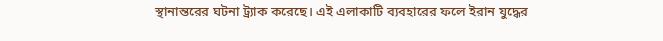স্থানান্তরের ঘটনা ট্র্যাক করেছে। এই এলাকাটি ব্যবহারের ফলে ইরান যুদ্ধের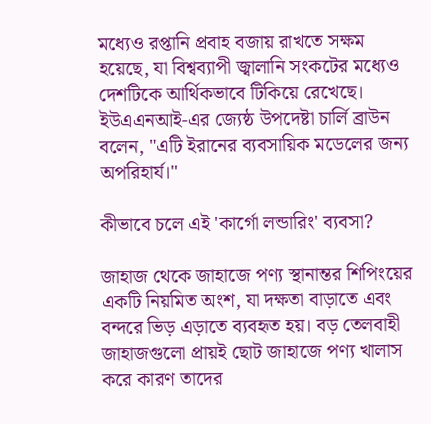মধ্যেও রপ্তানি প্রবাহ বজায় রাখতে সক্ষম হয়েছে, যা বিশ্বব্যাপী জ্বালানি সংকটের মধ্যেও দেশটিকে আর্থিকভাবে টিকিয়ে রেখেছে। ইউএএনআই-এর জ্যেষ্ঠ উপদেষ্টা চার্লি ব্রাউন বলেন, "এটি ইরানের ব্যবসায়িক মডেলের জন্য অপরিহার্য।"

কীভাবে চলে এই 'কার্গো লন্ডারিং' ব্যবসা?

জাহাজ থেকে জাহাজে পণ্য স্থানান্তর শিপিংয়ের একটি নিয়মিত অংশ, যা দক্ষতা বাড়াতে এবং বন্দরে ভিড় এড়াতে ব্যবহৃত হয়। বড় তেলবাহী জাহাজগুলো প্রায়ই ছোট জাহাজে পণ্য খালাস করে কারণ তাদের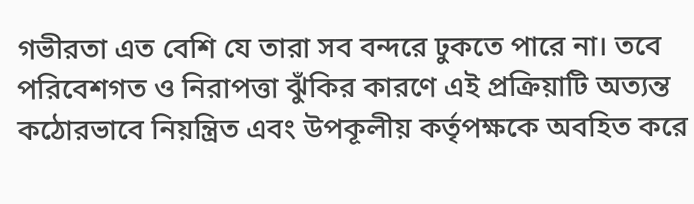গভীরতা এত বেশি যে তারা সব বন্দরে ঢুকতে পারে না। তবে পরিবেশগত ও নিরাপত্তা ঝুঁকির কারণে এই প্রক্রিয়াটি অত্যন্ত কঠোরভাবে নিয়ন্ত্রিত এবং উপকূলীয় কর্তৃপক্ষকে অবহিত করে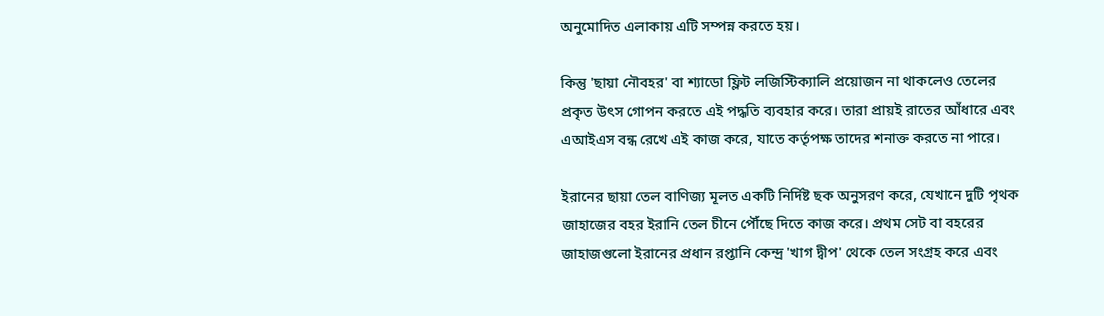অনুমোদিত এলাকায় এটি সম্পন্ন করতে হয়।

কিন্তু 'ছায়া নৌবহর' বা শ্যাডো ফ্লিট লজিস্টিক্যালি প্রয়োজন না থাকলেও তেলের প্রকৃত উৎস গোপন করতে এই পদ্ধতি ব্যবহার করে। তারা প্রায়ই রাতের আঁধারে এবং এআইএস বন্ধ রেখে এই কাজ করে, যাতে কর্তৃপক্ষ তাদের শনাক্ত করতে না পারে।

ইরানের ছায়া তেল বাণিজ্য মূলত একটি নির্দিষ্ট ছক অনুসরণ করে, যেখানে দুটি পৃথক জাহাজের বহর ইরানি তেল চীনে পৌঁছে দিতে কাজ করে। প্রথম সেট বা বহরের জাহাজগুলো ইরানের প্রধান রপ্তানি কেন্দ্র 'খাগ দ্বীপ' থেকে তেল সংগ্রহ করে এবং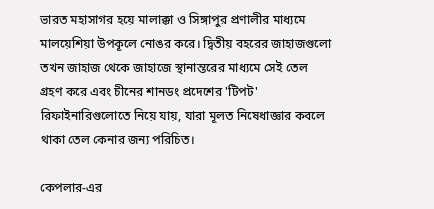ভারত মহাসাগর হয়ে মালাক্কা ও সিঙ্গাপুর প্রণালীর মাধ্যমে মালয়েশিয়া উপকূলে নোঙর করে। দ্বিতীয় বহরের জাহাজগুলো তখন জাহাজ থেকে জাহাজে স্থানান্তরের মাধ্যমে সেই তেল গ্রহণ করে এবং চীনের শানডং প্রদেশের 'টিপট' রিফাইনারিগুলোতে নিয়ে যায়, যারা মূলত নিষেধাজ্ঞার কবলে থাকা তেল কেনার জন্য পরিচিত।

কেপলার-এর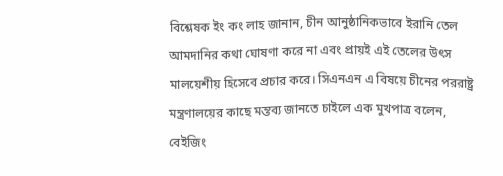বিশ্লেষক ইং কং লাহ জানান, চীন আনুষ্ঠানিকভাবে ইরানি তেল আমদানির কথা ঘোষণা করে না এবং প্রায়ই এই তেলের উৎস মালয়েশীয় হিসেবে প্রচার করে। সিএনএন এ বিষয়ে চীনের পররাষ্ট্র মন্ত্রণালয়ের কাছে মন্তব্য জানতে চাইলে এক মুখপাত্র বলেন, বেইজিং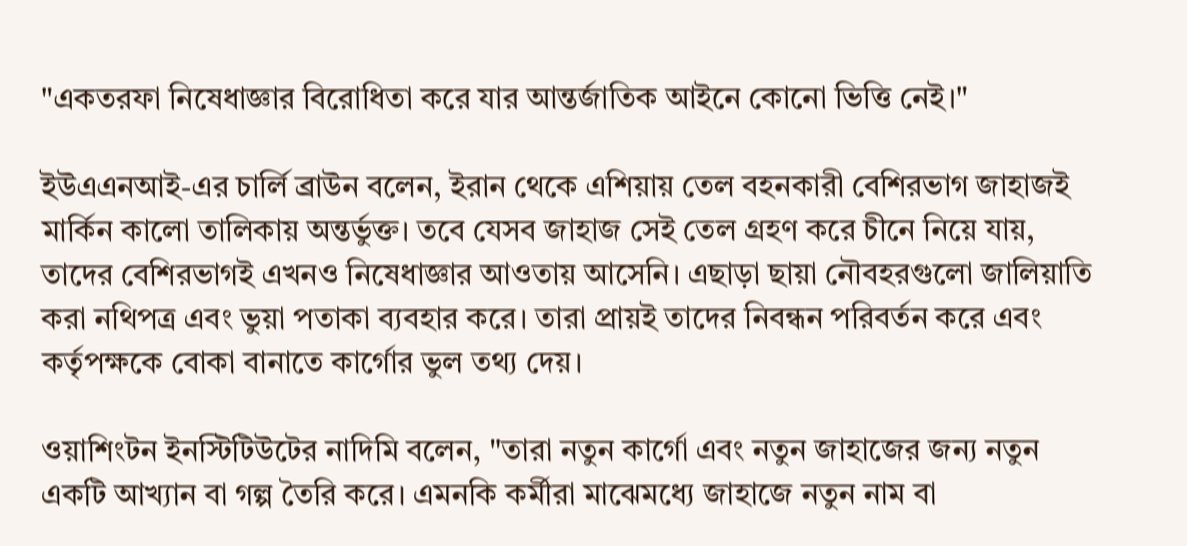"একতরফা নিষেধাজ্ঞার বিরোধিতা করে যার আন্তর্জাতিক আইনে কোনো ভিত্তি নেই।"

ইউএএনআই-এর চার্লি ব্রাউন বলেন, ইরান থেকে এশিয়ায় তেল বহনকারী বেশিরভাগ জাহাজই মার্কিন কালো তালিকায় অন্তর্ভুক্ত। তবে যেসব জাহাজ সেই তেল গ্রহণ করে চীনে নিয়ে যায়, তাদের বেশিরভাগই এখনও নিষেধাজ্ঞার আওতায় আসেনি। এছাড়া ছায়া নৌবহরগুলো জালিয়াতি করা নথিপত্র এবং ভুয়া পতাকা ব্যবহার করে। তারা প্রায়ই তাদের নিবন্ধন পরিবর্তন করে এবং কর্তৃপক্ষকে বোকা বানাতে কার্গোর ভুল তথ্য দেয়।

ওয়াশিংটন ইনস্টিটিউটের নাদিমি বলেন, "তারা নতুন কার্গো এবং নতুন জাহাজের জন্য নতুন একটি আখ্যান বা গল্প তৈরি করে। এমনকি কর্মীরা মাঝেমধ্যে জাহাজে নতুন নাম বা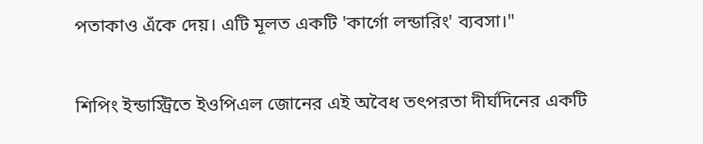পতাকাও এঁকে দেয়। এটি মূলত একটি 'কার্গো লন্ডারিং' ব্যবসা।"

শিপিং ইন্ডাস্ট্রিতে ইওপিএল জোনের এই অবৈধ তৎপরতা দীর্ঘদিনের একটি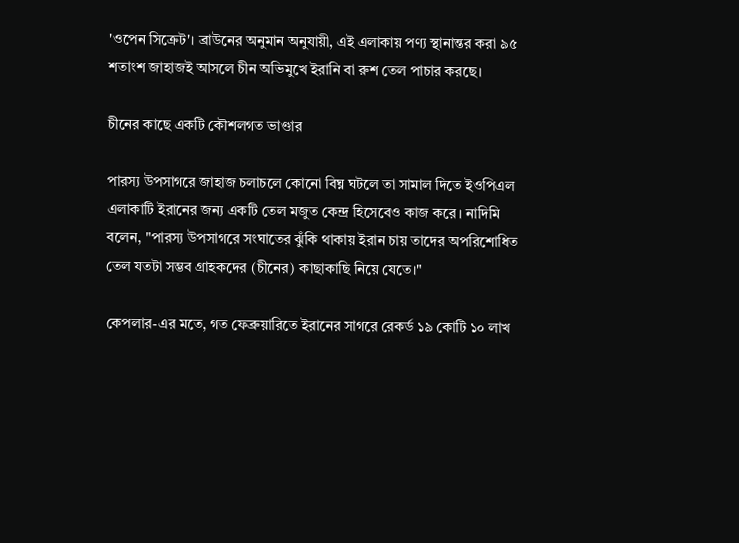'ওপেন সিক্রেট'। ব্রাউনের অনুমান অনুযায়ী, এই এলাকায় পণ্য স্থানান্তর করা ৯৫ শতাংশ জাহাজই আসলে চীন অভিমুখে ইরানি বা রুশ তেল পাচার করছে।

চীনের কাছে একটি কৌশলগত ভাণ্ডার

পারস্য উপসাগরে জাহাজ চলাচলে কোনো বিঘ্ন ঘটলে তা সামাল দিতে ইওপিএল এলাকাটি ইরানের জন্য একটি তেল মজুত কেন্দ্র হিসেবেও কাজ করে। নাদিমি বলেন, "পারস্য উপসাগরে সংঘাতের ঝুঁকি থাকায় ইরান চায় তাদের অপরিশোধিত তেল যতটা সম্ভব গ্রাহকদের (চীনের) কাছাকাছি নিয়ে যেতে।"

কেপলার-এর মতে, গত ফেব্রুয়ারিতে ইরানের সাগরে রেকর্ড ১৯ কোটি ১০ লাখ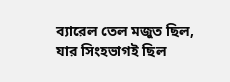ব্যারেল তেল মজুত ছিল, যার সিংহভাগই ছিল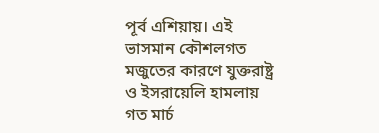পূর্ব এশিয়ায়। এই ভাসমান কৌশলগত মজুতের কারণে যুক্তরাষ্ট্র ও ইসরায়েলি হামলায় গত মার্চ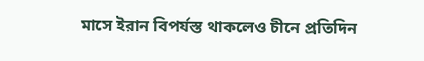মাসে ইরান বিপর্যস্ত থাকলেও চীনে প্রতিদিন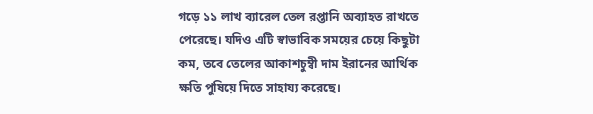গড়ে ১১ লাখ ব্যারেল তেল রপ্তানি অব্যাহত রাখতে পেরেছে। যদিও এটি স্বাভাবিক সময়ের চেয়ে কিছুটা কম, তবে তেলের আকাশচুম্বী দাম ইরানের আর্থিক ক্ষতি পুষিয়ে দিতে সাহায্য করেছে।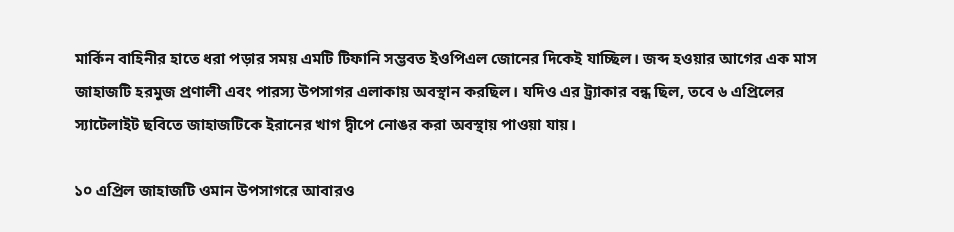মার্কিন বাহিনীর হাতে ধরা পড়ার সময় এমটি টিফানি সম্ভবত ইওপিএল জোনের দিকেই যাচ্ছিল। জব্দ হওয়ার আগের এক মাস জাহাজটি হরমুজ প্রণালী এবং পারস্য উপসাগর এলাকায় অবস্থান করছিল। যদিও এর ট্র্যাকার বন্ধ ছিল, তবে ৬ এপ্রিলের স্যাটেলাইট ছবিতে জাহাজটিকে ইরানের খাগ দ্বীপে নোঙর করা অবস্থায় পাওয়া যায়।

১০ এপ্রিল জাহাজটি ওমান উপসাগরে আবারও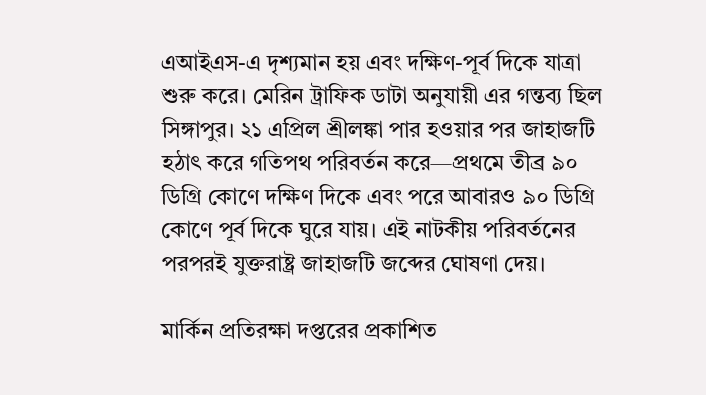এআইএস-এ দৃশ্যমান হয় এবং দক্ষিণ-পূর্ব দিকে যাত্রা শুরু করে। মেরিন ট্রাফিক ডাটা অনুযায়ী এর গন্তব্য ছিল সিঙ্গাপুর। ২১ এপ্রিল শ্রীলঙ্কা পার হওয়ার পর জাহাজটি হঠাৎ করে গতিপথ পরিবর্তন করে—প্রথমে তীব্র ৯০ ডিগ্রি কোণে দক্ষিণ দিকে এবং পরে আবারও ৯০ ডিগ্রি কোণে পূর্ব দিকে ঘুরে যায়। এই নাটকীয় পরিবর্তনের পরপরই যুক্তরাষ্ট্র জাহাজটি জব্দের ঘোষণা দেয়।

মার্কিন প্রতিরক্ষা দপ্তরের প্রকাশিত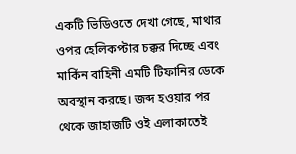একটি ভিডিওতে দেখা গেছে, মাথার ওপর হেলিকপ্টার চক্কর দিচ্ছে এবং মার্কিন বাহিনী এমটি টিফানির ডেকে অবস্থান করছে। জব্দ হওয়ার পর থেকে জাহাজটি ওই এলাকাতেই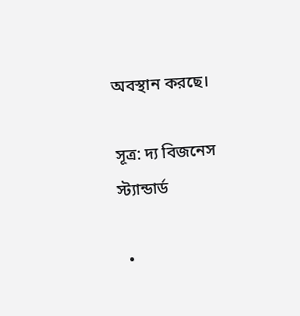অবস্থান করছে।

সূত্র: দ্য বিজনেস স্ট্যান্ডার্ড

  •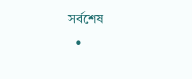সর্বশেষ
  •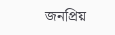জনপ্রিয়